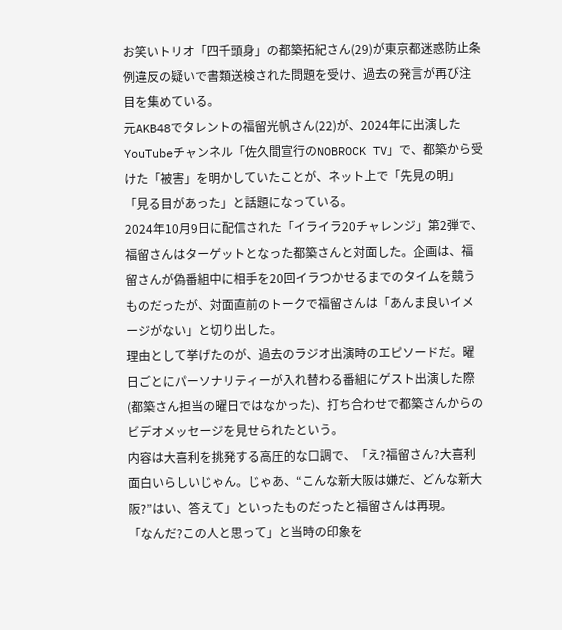お笑いトリオ「四千頭身」の都築拓紀さん(29)が東京都迷惑防止条例違反の疑いで書類送検された問題を受け、過去の発言が再び注目を集めている。
元AKB48でタレントの福留光帆さん(22)が、2024年に出演したYouTubeチャンネル「佐久間宣行のNOBROCK TV」で、都築から受けた「被害」を明かしていたことが、ネット上で「先見の明」「見る目があった」と話題になっている。
2024年10月9日に配信された「イライラ20チャレンジ」第2弾で、福留さんはターゲットとなった都築さんと対面した。企画は、福留さんが偽番組中に相手を20回イラつかせるまでのタイムを競うものだったが、対面直前のトークで福留さんは「あんま良いイメージがない」と切り出した。
理由として挙げたのが、過去のラジオ出演時のエピソードだ。曜日ごとにパーソナリティーが入れ替わる番組にゲスト出演した際(都築さん担当の曜日ではなかった)、打ち合わせで都築さんからのビデオメッセージを見せられたという。
内容は大喜利を挑発する高圧的な口調で、「え?福留さん?大喜利面白いらしいじゃん。じゃあ、“こんな新大阪は嫌だ、どんな新大阪?”はい、答えて」といったものだったと福留さんは再現。
「なんだ?この人と思って」と当時の印象を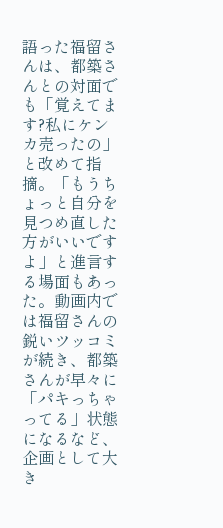語った福留さんは、都築さんとの対面でも「覚えてます?私にケンカ売ったの」と改めて指摘。「もうちょっと自分を見つめ直した方がいいですよ」と進言する場面もあった。動画内では福留さんの鋭いツッコミが続き、都築さんが早々に「パキっちゃってる」状態になるなど、企画として大き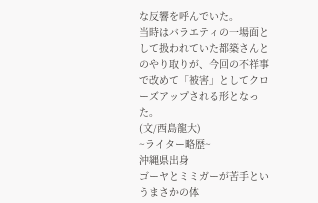な反響を呼んでいた。
当時はバラエティの一場面として扱われていた都築さんとのやり取りが、今回の不祥事で改めて「被害」としてクローズアップされる形となった。
(文/西島龍大)
~ライター略歴~
沖縄県出身
ゴーヤとミミガーが苦手というまさかの体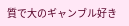質で大のギャンブル好き